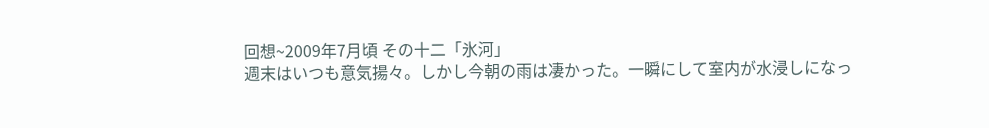回想~2009年7月頃 その十二「氷河」
週末はいつも意気揚々。しかし今朝の雨は凄かった。一瞬にして室内が水浸しになっ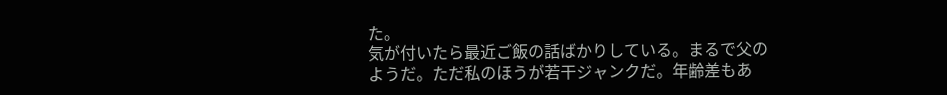た。
気が付いたら最近ご飯の話ばかりしている。まるで父のようだ。ただ私のほうが若干ジャンクだ。年齢差もあ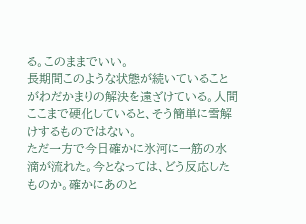る。このままでいい。
長期間このような状態が続いていることがわだかまりの解決を遠ざけている。人間ここまで硬化していると、そう簡単に雪解けするものではない。
ただ一方で今日確かに氷河に一筋の水滴が流れた。今となっては、どう反応したものか。確かにあのと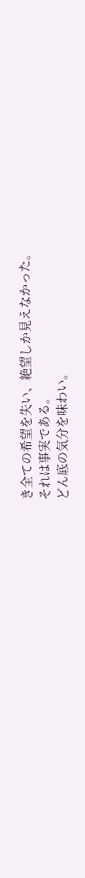き全ての希望を失い、絶望しか見えなかった。
それは事実である。
どん底の気分を味わい。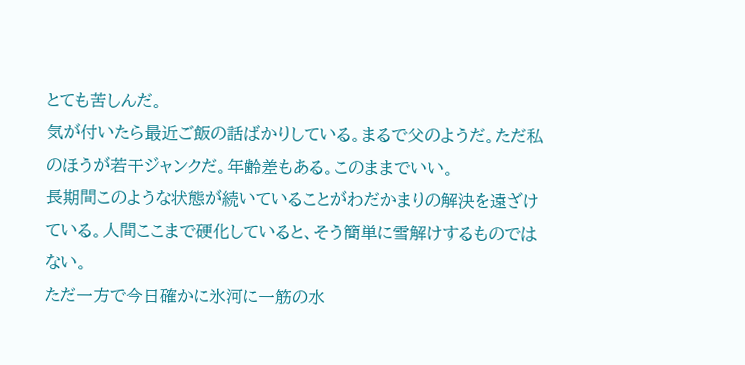とても苦しんだ。
気が付いたら最近ご飯の話ばかりしている。まるで父のようだ。ただ私のほうが若干ジャンクだ。年齢差もある。このままでいい。
長期間このような状態が続いていることがわだかまりの解決を遠ざけている。人間ここまで硬化していると、そう簡単に雪解けするものではない。
ただ一方で今日確かに氷河に一筋の水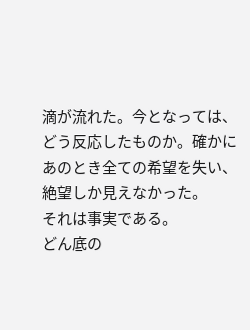滴が流れた。今となっては、どう反応したものか。確かにあのとき全ての希望を失い、絶望しか見えなかった。
それは事実である。
どん底の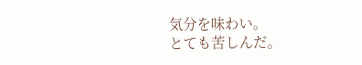気分を味わい。
とても苦しんだ。